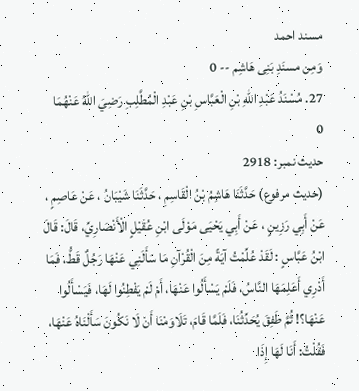مسند احمد
وَمِن مسنَدِ بَنِی هَاشِم -- 0
27. مُسْنَدُ عَبْدِ اللّٰهِ بْنِ الْعَبَّاسِ بْنِ عَبْدِ الْمُطَّلِبِ رَضِيَ اللّٰهُ عَنْهُمَا
0
حدیث نمبر: 2918
(حديث مرفوع) حَدَّثَنَا هَاشِمُ بْنُ الْقَاسِمِ ، حَدَّثَنَا شَيْبَانُ ، عَنْ عَاصِمٍ ، عَنْ أَبِي رَزِينٍ ، عَنْ أَبِي يَحْيَى مَوْلَى ابْنِ عُقَيْلٍ الْأَنْصَارِيِّ، قَالَ: قَالَ ابْنُ عَبَّاسٍ : لَقَدْ عُلِّمْتُ آيَةً مِنَ الْقُرْآنِ مَا سَأَلَنِي عَنْهَا رَجُلٌ قَطُّ، فَمَا أَدْرِي أَعَلِمَهَا النَّاسُ، فَلَمْ يَسْأَلُوا عَنْهَا، أَمْ لَمْ يَفْطِنُوا لَهَا، فَيَسْأَلُوا عَنْهَا؟! ثُمَّ طَفِقَ يُحَدِّثُنَا، فَلَمَّا قَامَ، تَلَاوَمْنَا أَنْ لَا نَكُونَ سَأَلْنَاهُ عَنْهَا، فَقُلْتُ: أَنَا لَهَا إِذَا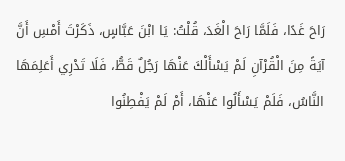رَاحَ غَدًا، فَلَمَّا رَاحَ الْغَدَ، قُلْتُ: يَا ابْنَ عَبَّاسٍ، ذَكَرْتَ أَمْسِ أَنَّ آيَةً مِنَ الْقُرْآنِ لَمْ يَسْأَلْكَ عَنْهَا رَجُلٌ قَطُّ، فَلَا تَدْرِي أَعَلِمَهَا النَّاسُ، فَلَمْ يَسْأَلُوا عَنْهَا، أَمْ لَمْ يَفْطِنُوا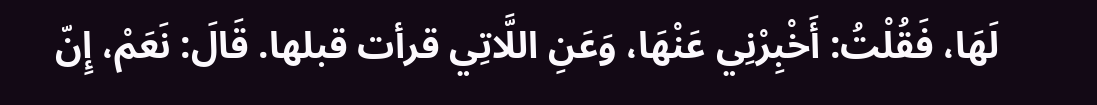لَهَا، فَقُلْتُ: أَخْبِرْنِي عَنْهَا، وَعَنِ اللَّاتِي قرأت قبلها. قَالَ: نَعَمْ، إِنّ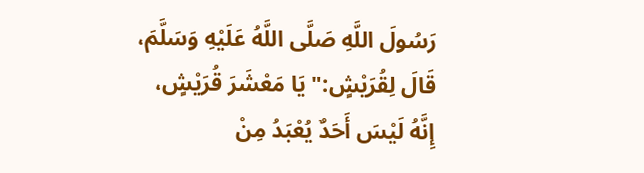رَسُولَ اللَّهِ صَلَّى اللَّهُ عَلَيْهِ وَسَلَّمَ، قَالَ لِقُرَيْشٍ:" يَا مَعْشَرَ قُرَيْشٍ، إِنَّهُ لَيْسَ أَحَدٌ يُعْبَدُ مِنْ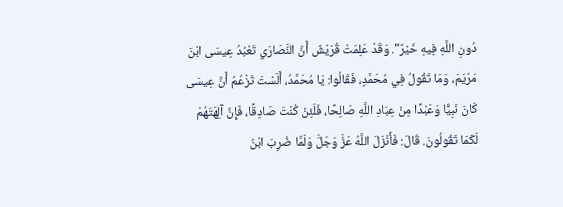دُونِ اللَّهِ فِيهِ خَيْرٌ". وَقَدْ عَلِمَتْ قُرَيْشٌ أَنَّ النَّصَارَي تَعْبُدُ عِيسَى ابْنَ مَرْيَمَ، وَمَا تَقُولُ فِي مُحَمَّدٍ، فَقَالُوا: يَا مُحَمَّدُ، أَلَسْتَ تَزْعُمُ أَنَّ عِيسَى كَانَ نَبِيًّا وَعَبْدًا مِنْ عِبَادِ اللَّهِ صَالِحًا، فَلَئِنْ كُنْتَ صَادِقًا، فَإِنَّ آلِهَتَهُمْ لَكَمَا تَقُولُونَ. قَالَ: فَأَنْزَلَ اللَّهُ عَزَّ وَجَلَّ وَلَمَّا ضُرِبَ ابْنُ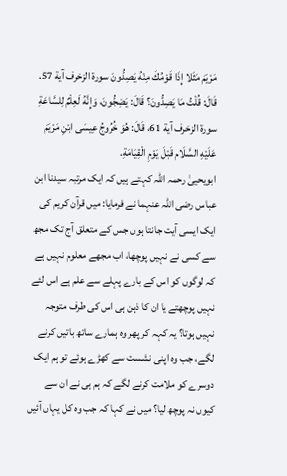مَرْيَمَ مَثَلا إِذَا قَوْمُكَ مِنْهُ يَصِدُّونَ سورة الزخرف آية 57. قَالَ: قُلْتُ مَا يَصِدُّونَ؟ قَالَ: يَضِجُّونَ، وَإِنَّهُ لَعِلْمٌ لِلسَّاعَةِ سورة الزخرف آية 61، قَالَ: هُوَ خُرُوجُ عِيسَى ابْنِ مَرْيَمَ عَلَيْهِ السَّلَام قَبْلَ يَوْمِ الْقِيَامَةِ.
ابویحییٰ رحمہ اللہ کہتے ہیں کہ ایک مرتبہ سیدنا ابن عباس رضی اللہ عنہما نے فرمایا: میں قرآن کریم کی ایک ایسی آیت جانتا ہوں جس کے متعلق آج تک مجھ سے کسی نے نہیں پوچھا، اب مجھے معلوم نہیں ہے کہ لوگوں کو اس کے بارے پہلے سے علم ہے اس لئے نہیں پوچھتے یا ان کا ذہن ہی اس کی طرف متوجہ نہیں ہوتا؟ یہ کہہ کر پھر وہ ہمارے ساتھ باتیں کرنے لگے، جب وہ اپنی نشست سے کھڑے ہوئے تو ہم ایک دوسرے کو ملامت کرنے لگے کہ ہم ہی نے ان سے کیوں نہ پوچھ لیا؟ میں نے کہا کہ جب وہ کل یہاں آئیں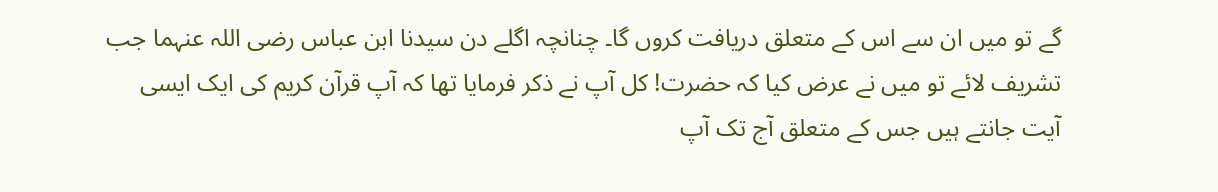گے تو میں ان سے اس کے متعلق دریافت کروں گا۔ چنانچہ اگلے دن سیدنا ابن عباس رضی اللہ عنہما جب تشریف لائے تو میں نے عرض کیا کہ حضرت! کل آپ نے ذکر فرمایا تھا کہ آپ قرآن کریم کی ایک ایسی آیت جانتے ہیں جس کے متعلق آج تک آپ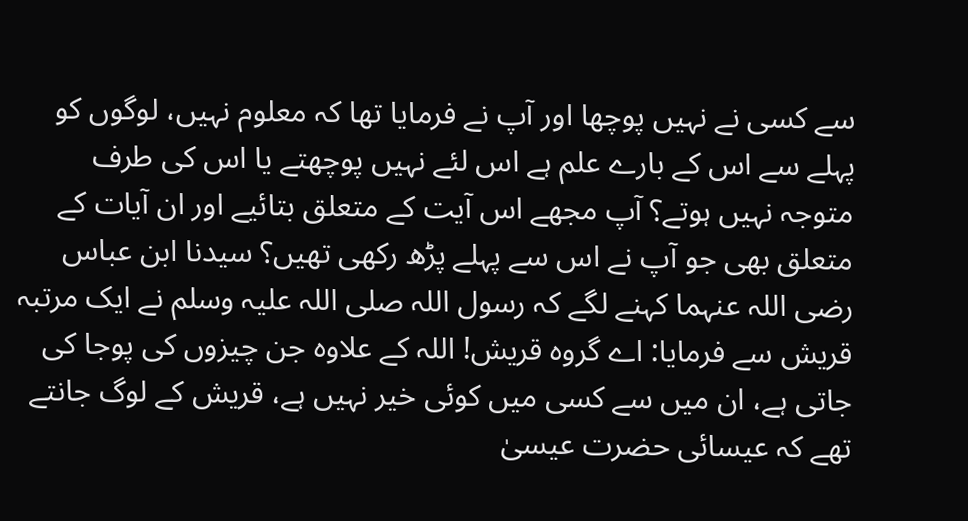سے کسی نے نہیں پوچھا اور آپ نے فرمایا تھا کہ معلوم نہیں، لوگوں کو پہلے سے اس کے بارے علم ہے اس لئے نہیں پوچھتے یا اس کی طرف متوجہ نہیں ہوتے؟ آپ مجھے اس آیت کے متعلق بتائیے اور ان آیات کے متعلق بھی جو آپ نے اس سے پہلے پڑھ رکھی تھیں؟ سیدنا ابن عباس رضی اللہ عنہما کہنے لگے کہ رسول اللہ صلی اللہ علیہ وسلم نے ایک مرتبہ قریش سے فرمایا: اے گروہ قریش! اللہ کے علاوہ جن چیزوں کی پوجا کی جاتی ہے، ان میں سے کسی میں کوئی خیر نہیں ہے، قریش کے لوگ جانتے تھے کہ عیسائی حضرت عیسیٰ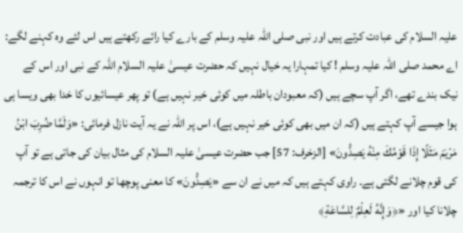علیہ السلام کی عبادت کرتے ہیں اور نبی صلی اللہ علیہ وسلم کے بارے کیا رائے رکھتے ہیں اس لئے وہ کہنے لگے: اے محمد صلی اللہ علیہ وسلم ! کیا تمہارا یہ خیال نہیں کہ حضرت عیسیٰ علیہ السلام اللہ کے نبی اور اس کے نیک بندے تھے، اگر آپ سچے ہیں (کہ معبودان باطلہ میں کوئی خیر نہیں ہے) تو پھر عیسائیوں کا خدا بھی ویسا ہی ہوا جیسے آپ کہتے ہیں (کہ ان میں بھی کوئی خیر نہیں ہے)، اس پر اللہ نے یہ آیت نازل فرمائی: «وَلَمَّا ضُرِبَ ابْنُ مَرْيَمَ مَثَلًا إِذَا قَوْمُكَ مِنْهُ يَصِدُّونَ» [الزخرف: 57] جب حضرت عیسیٰ علیہ السلام کی مثال بیان کی جاتی ہے تو آپ کی قوم چلانے لگتی ہے۔ راوی کہتے ہیں کہ میں نے ان سے «يَصِدُّونَ» کا معنی پوچھا تو انہوں نے اس کا ترجمہ چلانا کیا اور «﴿وَإِنَّهُ لَعِلْمٌ لِلسَّاعَةِ﴾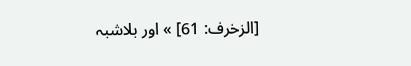[الزخرف: 61] » اور بلاشبہ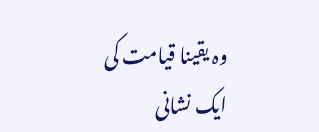وہ یقینا قیامت کی ایک نشانی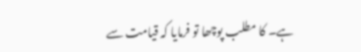ہے۔ کا مطلب پوچھا تو فرمایا کہ قیامت سے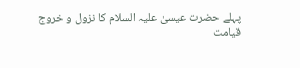پہلے حضرت عیسیٰ علیہ السلام کا نزول و خروج قیامت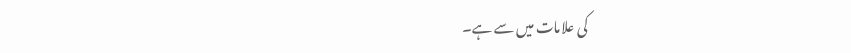کی علامات میں سے ہے۔